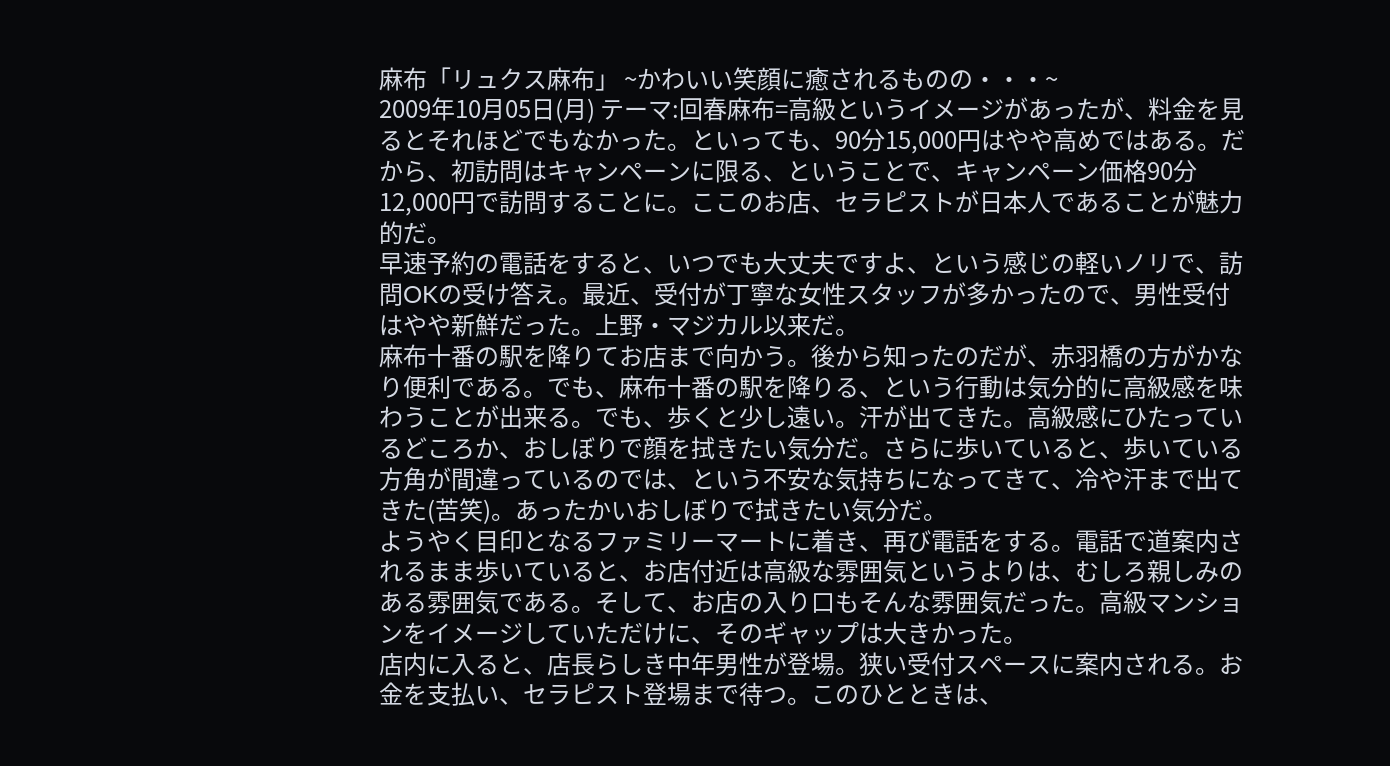麻布「リュクス麻布」 ~かわいい笑顔に癒されるものの・・・~
2009年10月05日(月) テーマ:回春麻布=高級というイメージがあったが、料金を見るとそれほどでもなかった。といっても、90分15,000円はやや高めではある。だから、初訪問はキャンペーンに限る、ということで、キャンペーン価格90分12,000円で訪問することに。ここのお店、セラピストが日本人であることが魅力的だ。
早速予約の電話をすると、いつでも大丈夫ですよ、という感じの軽いノリで、訪問OKの受け答え。最近、受付が丁寧な女性スタッフが多かったので、男性受付はやや新鮮だった。上野・マジカル以来だ。
麻布十番の駅を降りてお店まで向かう。後から知ったのだが、赤羽橋の方がかなり便利である。でも、麻布十番の駅を降りる、という行動は気分的に高級感を味わうことが出来る。でも、歩くと少し遠い。汗が出てきた。高級感にひたっているどころか、おしぼりで顔を拭きたい気分だ。さらに歩いていると、歩いている方角が間違っているのでは、という不安な気持ちになってきて、冷や汗まで出てきた(苦笑)。あったかいおしぼりで拭きたい気分だ。
ようやく目印となるファミリーマートに着き、再び電話をする。電話で道案内されるまま歩いていると、お店付近は高級な雰囲気というよりは、むしろ親しみのある雰囲気である。そして、お店の入り口もそんな雰囲気だった。高級マンションをイメージしていただけに、そのギャップは大きかった。
店内に入ると、店長らしき中年男性が登場。狭い受付スペースに案内される。お金を支払い、セラピスト登場まで待つ。このひとときは、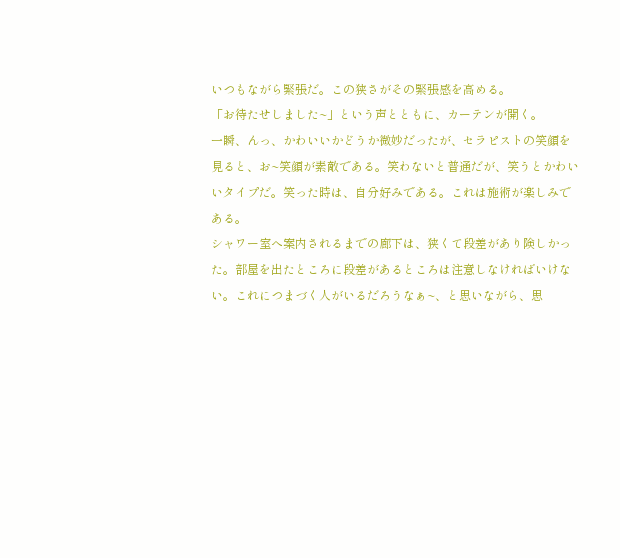いつもながら緊張だ。この狭さがその緊張感を高める。
「お待たせしました~」という声とともに、カーテンが開く。
一瞬、んっ、かわいいかどうか微妙だったが、セラピストの笑顔を見ると、お~笑顔が素敵である。笑わないと普通だが、笑うとかわいいタイプだ。笑った時は、自分好みである。これは施術が楽しみである。
シャワー室へ案内されるまでの廊下は、狭くて段差があり険しかった。部屋を出たところに段差があるところは注意しなければいけない。これにつまづく人がいるだろうなぁ~、と思いながら、思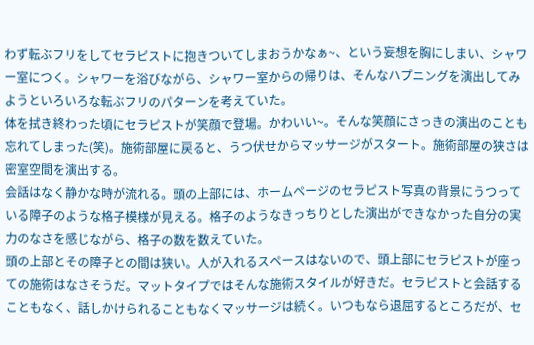わず転ぶフリをしてセラピストに抱きついてしまおうかなぁ~、という妄想を胸にしまい、シャワー室につく。シャワーを浴びながら、シャワー室からの帰りは、そんなハプニングを演出してみようといろいろな転ぶフリのパターンを考えていた。
体を拭き終わった頃にセラピストが笑顔で登場。かわいい~。そんな笑顔にさっきの演出のことも忘れてしまった(笑)。施術部屋に戻ると、うつ伏せからマッサージがスタート。施術部屋の狭さは密室空間を演出する。
会話はなく静かな時が流れる。頭の上部には、ホームページのセラピスト写真の背景にうつっている障子のような格子模様が見える。格子のようなきっちりとした演出ができなかった自分の実力のなさを感じながら、格子の数を数えていた。
頭の上部とその障子との間は狭い。人が入れるスペースはないので、頭上部にセラピストが座っての施術はなさそうだ。マットタイプではそんな施術スタイルが好きだ。セラピストと会話することもなく、話しかけられることもなくマッサージは続く。いつもなら退屈するところだが、セ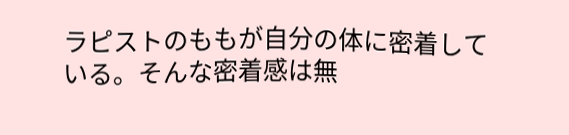ラピストのももが自分の体に密着している。そんな密着感は無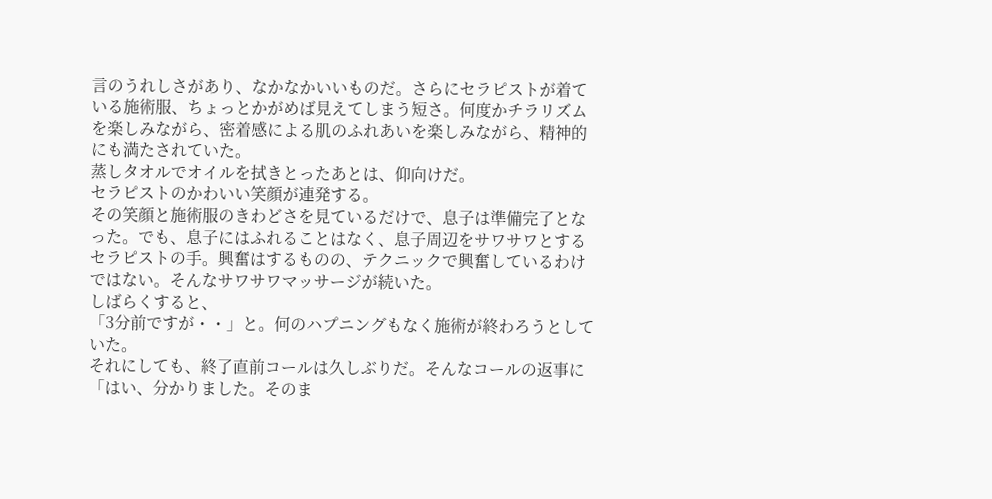言のうれしさがあり、なかなかいいものだ。さらにセラピストが着ている施術服、ちょっとかがめば見えてしまう短さ。何度かチラリズムを楽しみながら、密着感による肌のふれあいを楽しみながら、精神的にも満たされていた。
蒸しタオルでオイルを拭きとったあとは、仰向けだ。
セラピストのかわいい笑顔が連発する。
その笑顔と施術服のきわどさを見ているだけで、息子は準備完了となった。でも、息子にはふれることはなく、息子周辺をサワサワとするセラピストの手。興奮はするものの、テクニックで興奮しているわけではない。そんなサワサワマッサージが続いた。
しばらくすると、
「3分前ですが・・」と。何のハプニングもなく施術が終わろうとしていた。
それにしても、終了直前コールは久しぶりだ。そんなコールの返事に
「はい、分かりました。そのま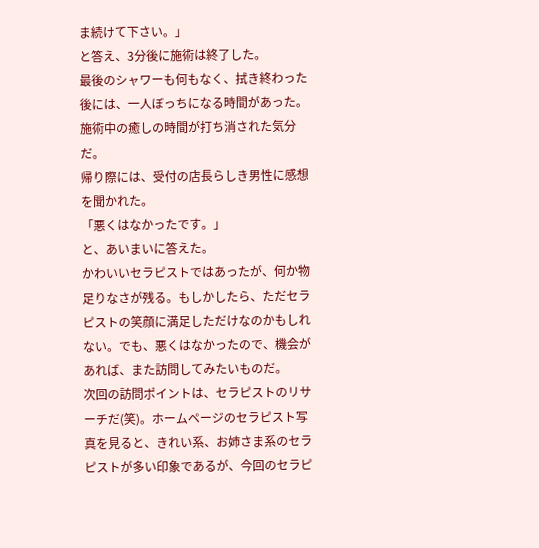ま続けて下さい。」
と答え、3分後に施術は終了した。
最後のシャワーも何もなく、拭き終わった後には、一人ぼっちになる時間があった。施術中の癒しの時間が打ち消された気分だ。
帰り際には、受付の店長らしき男性に感想を聞かれた。
「悪くはなかったです。」
と、あいまいに答えた。
かわいいセラピストではあったが、何か物足りなさが残る。もしかしたら、ただセラピストの笑顔に満足しただけなのかもしれない。でも、悪くはなかったので、機会があれば、また訪問してみたいものだ。
次回の訪問ポイントは、セラピストのリサーチだ(笑)。ホームページのセラピスト写真を見ると、きれい系、お姉さま系のセラピストが多い印象であるが、今回のセラピ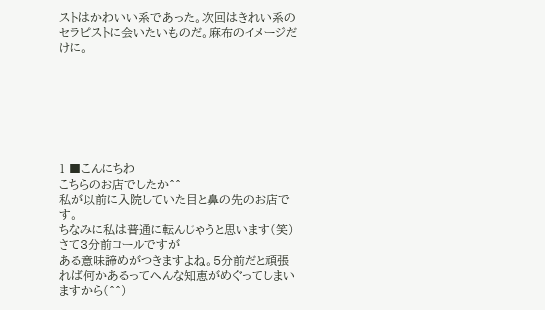ストはかわいい系であった。次回はきれい系のセラピストに会いたいものだ。麻布のイメージだけに。







1 ■こんにちわ
こちらのお店でしたか^^
私が以前に入院していた目と鼻の先のお店です。
ちなみに私は普通に転んじゃうと思います(笑)
さて3分前コールですが
ある意味諦めがつきますよね。5分前だと頑張れば何かあるってへんな知恵がめぐってしまいますから(^^)